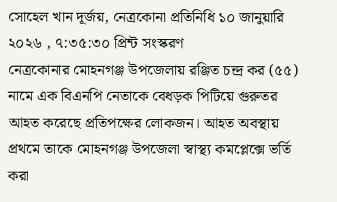সোহেল খান দূর্জয়, নেত্রকোনা প্রতিনিধি ১০ জানুয়ারি ২০২৬ , ৭:৩৫:৩০ প্রিন্ট সংস্করণ
নেত্রকোনার মোহনগঞ্জ উপজেলায় রঞ্জিত চন্দ্র কর (৫৫) নামে এক বিএনপি নেতাকে বেধড়ক পিটিয়ে গুরুতর আহত করেছে প্রতিপক্ষের লোকজন। আহত অবস্থায় প্রথমে তাকে মোহনগঞ্জ উপজেলা স্বাস্থ্য কমপ্লেক্সে ভর্তি করা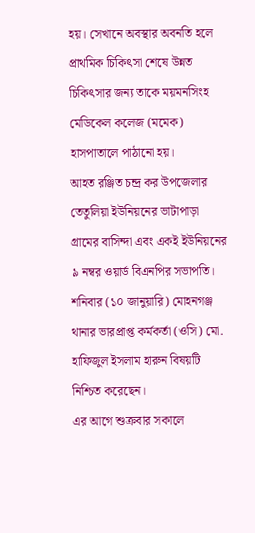হয়। সেখানে অবস্থার অবনতি হলে প্রাথমিক চিকিৎসা শেষে উন্নত চিকিৎসার জন্য তাকে ময়মনসিংহ মেডিকেল কলেজ (মমেক) হাসপাতালে পাঠানো হয়।
আহত রঞ্জিত চন্দ্র কর উপজেলার তেতুলিয়া ইউনিয়নের ভাটাপাড়া গ্রামের বাসিন্দা এবং একই ইউনিয়নের ৯ নম্বর ওয়ার্ড বিএনপির সভাপতি। শনিবার (১০ জানুয়ারি) মোহনগঞ্জ থানার ভারপ্রাপ্ত কর্মকর্তা (ওসি) মো. হাফিজুল ইসলাম হারুন বিষয়টি নিশ্চিত করেছেন।
এর আগে শুক্রবার সকালে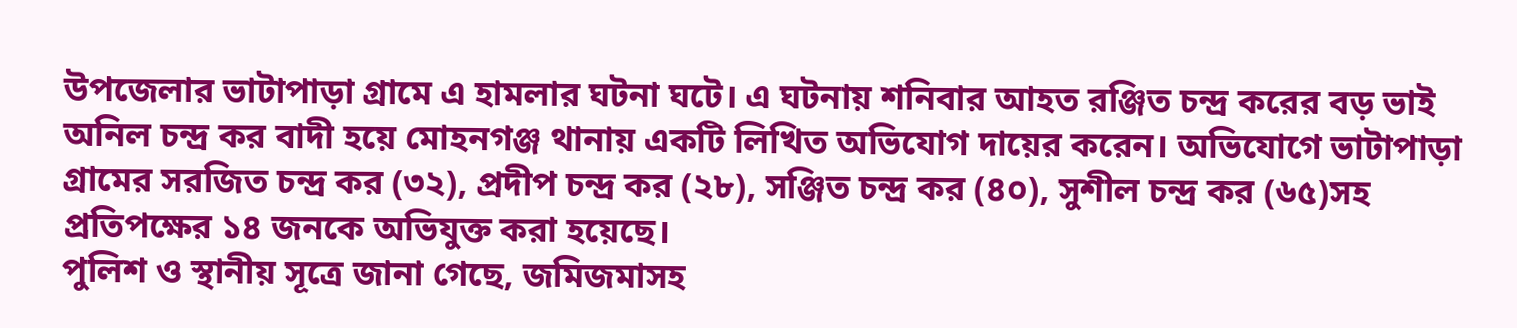উপজেলার ভাটাপাড়া গ্রামে এ হামলার ঘটনা ঘটে। এ ঘটনায় শনিবার আহত রঞ্জিত চন্দ্র করের বড় ভাই অনিল চন্দ্র কর বাদী হয়ে মোহনগঞ্জ থানায় একটি লিখিত অভিযোগ দায়ের করেন। অভিযোগে ভাটাপাড়া গ্রামের সরজিত চন্দ্র কর (৩২), প্রদীপ চন্দ্র কর (২৮), সঞ্জিত চন্দ্র কর (৪০), সুশীল চন্দ্র কর (৬৫)সহ প্রতিপক্ষের ১৪ জনকে অভিযুক্ত করা হয়েছে।
পুলিশ ও স্থানীয় সূত্রে জানা গেছে, জমিজমাসহ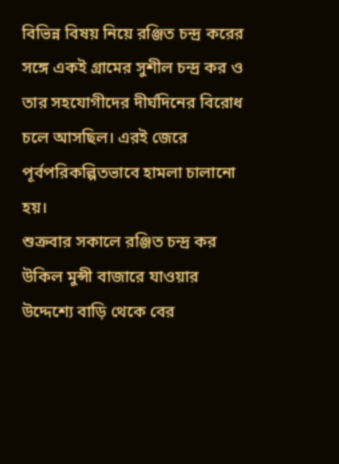বিভিন্ন বিষয় নিয়ে রঞ্জিত চন্দ্র করের সঙ্গে একই গ্রামের সুশীল চন্দ্র কর ও তার সহযোগীদের দীর্ঘদিনের বিরোধ চলে আসছিল। এরই জেরে পূর্বপরিকল্পিতভাবে হামলা চালানো হয়।
শুক্রবার সকালে রঞ্জিত চন্দ্র কর উকিল মুন্সী বাজারে যাওয়ার উদ্দেশ্যে বাড়ি থেকে বের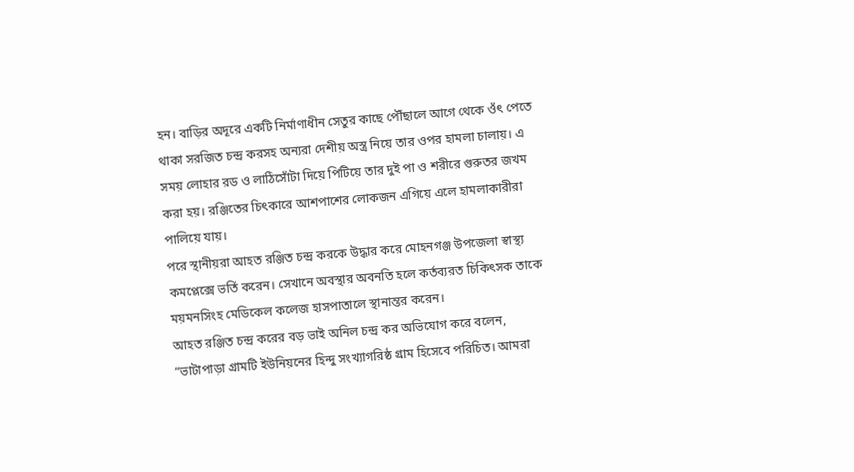হন। বাড়ির অদূরে একটি নির্মাণাধীন সেতুর কাছে পৌঁছালে আগে থেকে ওঁৎ পেতে থাকা সরজিত চন্দ্র করসহ অন্যরা দেশীয় অস্ত্র নিয়ে তার ওপর হামলা চালায়। এ সময় লোহার রড ও লাঠিসোঁটা দিয়ে পিটিয়ে তার দুই পা ও শরীরে গুরুতর জখম করা হয়। রঞ্জিতের চিৎকারে আশপাশের লোকজন এগিয়ে এলে হামলাকারীরা পালিয়ে যায়।
পরে স্থানীয়রা আহত রঞ্জিত চন্দ্র করকে উদ্ধার করে মোহনগঞ্জ উপজেলা স্বাস্থ্য কমপ্লেক্সে ভর্তি করেন। সেখানে অবস্থার অবনতি হলে কর্তব্যরত চিকিৎসক তাকে ময়মনসিংহ মেডিকেল কলেজ হাসপাতালে স্থানান্তর করেন।
আহত রঞ্জিত চন্দ্র করের বড় ভাই অনিল চন্দ্র কর অভিযোগ করে বলেন, “ভাটাপাড়া গ্রামটি ইউনিয়নের হিন্দু সংখ্যাগরিষ্ঠ গ্রাম হিসেবে পরিচিত। আমরা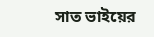সাত ভাইয়ের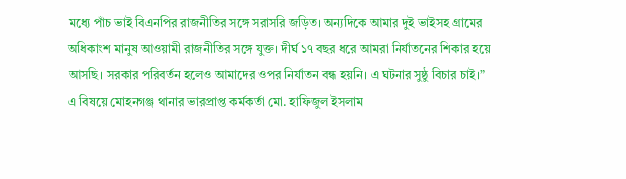মধ্যে পাঁচ ভাই বিএনপির রাজনীতির সঙ্গে সরাসরি জড়িত। অন্যদিকে আমার দুই ভাইসহ গ্রামের অধিকাংশ মানুষ আওয়ামী রাজনীতির সঙ্গে যুক্ত। দীর্ঘ ১৭ বছর ধরে আমরা নির্যাতনের শিকার হয়ে আসছি। সরকার পরিবর্তন হলেও আমাদের ওপর নির্যাতন বন্ধ হয়নি। এ ঘটনার সুষ্ঠু বিচার চাই।”
এ বিষয়ে মোহনগঞ্জ থানার ভারপ্রাপ্ত কর্মকর্তা মো. হাফিজুল ইসলাম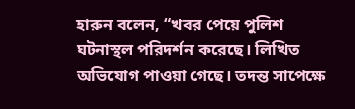হারুন বলেন, “খবর পেয়ে পুলিশ ঘটনাস্থল পরিদর্শন করেছে। লিখিত অভিযোগ পাওয়া গেছে। তদন্ত সাপেক্ষে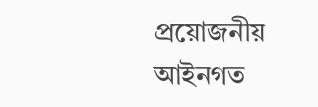প্রয়োজনীয় আইনগত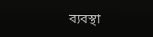ব্যবস্থা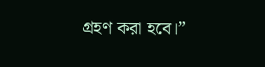গ্রহণ করা হবে।”